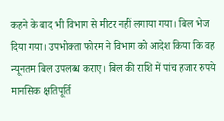कहने के बाद भी विभाग से मीटर नहीं लगाया गया। बिल भेज दिया गया। उपभोक्ता फोरम ने विभाग को आदेश किया कि वह न्यूनतम बिल उपलब्ध कराए। बिल की राशि में पांच हजार रुपये मानसिक क्षतिपूर्ति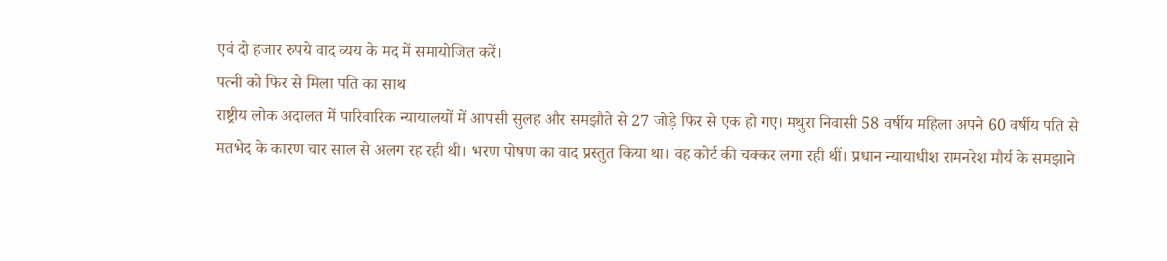एवं दो हजार रुपये वाद व्यय के मद में समायोजित करें।
पत्नी को फिर से मिला पति का साथ
राष्ट्रीय लोक अदालत में पारिवारिक न्यायालयों में आपसी सुलह और समझौते से 27 जोड़े फिर से एक हो गए। मथुरा निवासी 58 वर्षीय महिला अपने 60 वर्षीय पति से मतभेद के कारण चार साल से अलग रह रही थी। भरण पोषण का वाद प्रस्तुत किया था। वह कोर्ट की चक्कर लगा रही थीं। प्रधान न्यायाधीश रामनरेश मौर्य के समझाने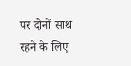पर दोनों साथ रहने के लिए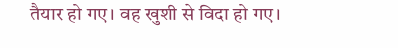तैयार हो गए। वह खुशी से विदा हो गए।